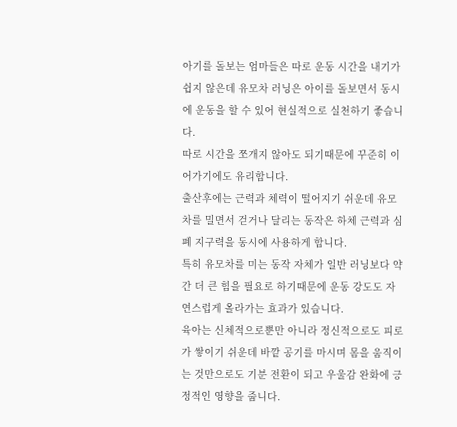아기를 돌보는 엄마들은 따로 운동 시간을 내기가 쉽지 않은데 유모차 러닝은 아이를 돌보면서 동시에 운동을 할 수 있어 현실적으로 실천하기 좋습니다.
따로 시간을 쪼개지 않아도 되기때문에 꾸준히 이어가기에도 유리합니다.
출산후에는 근력과 체력이 떨어지기 쉬운데 유모차를 밀면서 걷거나 달리는 동작은 하체 근력과 심폐 지구력을 동시에 사용하게 합니다.
특히 유모차를 미는 동작 자체가 일반 러닝보다 약간 더 큰 힘을 필요로 하기때문에 운동 강도도 자연스럽게 올라가는 효과가 있습니다.
육아는 신체적으로뿐만 아니라 정신적으로도 피로가 쌓이기 쉬운데 바깥 공기를 마시며 몸을 움직이는 것만으로도 기분 전환이 되고 우울감 완화에 긍정적인 영향을 줍니다.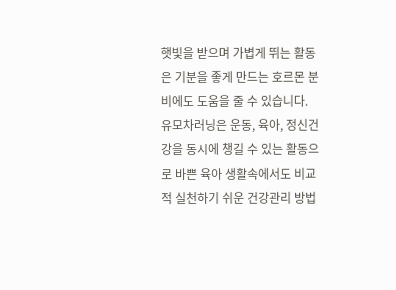햇빛을 받으며 가볍게 뛰는 활동은 기분을 좋게 만드는 호르몬 분비에도 도움을 줄 수 있습니다.
유모차러닝은 운동, 육아, 정신건강을 동시에 챙길 수 있는 활동으로 바쁜 육아 생활속에서도 비교적 실천하기 쉬운 건강관리 방법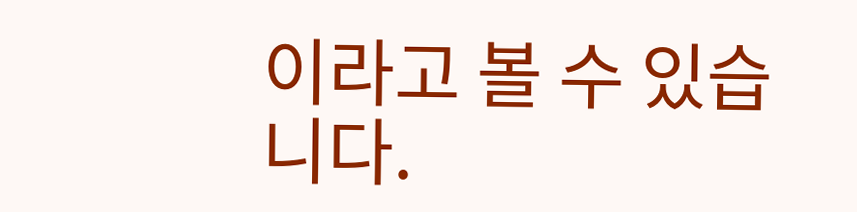이라고 볼 수 있습니다.